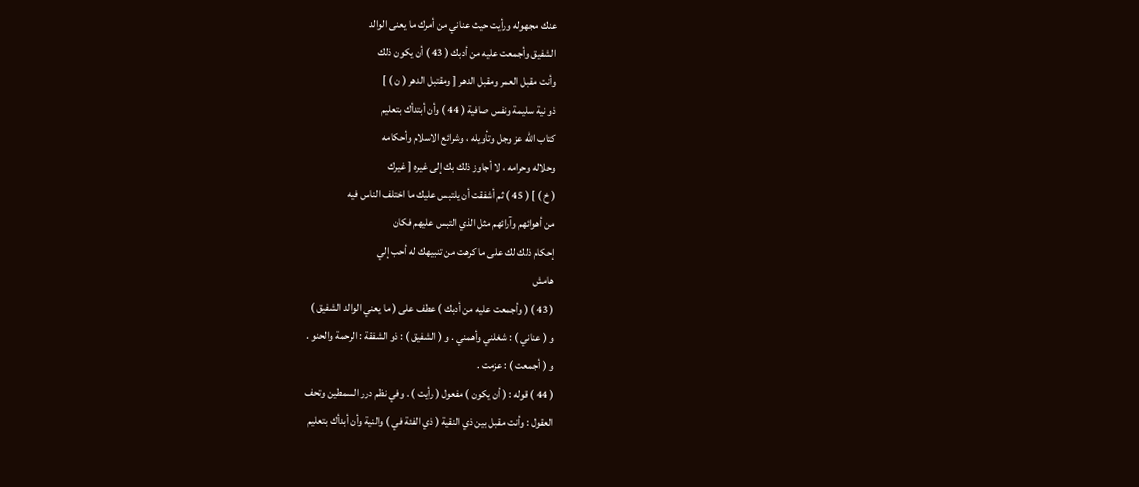عنك مجهوله ورأيت حيث عناني من أمرك ما يعنى الوالد
الشفيق وأجمعت عليه من أدبك ( 43 ) أن يكون ذلك
وأنت مقبل العمر ومقبل الدهر [ ومقتبل الدهر ( ن ) ]
ذو نية سليمة ونفس صافية ( 44 ) وأن أبتدأك بتعليم
كتاب الله عز وجل وتأويله ، وشرائع الاسلام وأحكامه
وحلاله وحرامه ، لا أجاوز ذلك بك إلى غيره [ غيرك
( خ ) ] ( 45 ) ثم أشفقت أن يلتبس عليك ما اختلف الناس فيه
من أهوائهم وآرائهم مثل الذي التبس عليهم فكان
إحكام ذلك لك على ما كرهت من تنبيهك له أحب إلي
هامش
( 43 ) ( وأجمعت عليه من أدبك ) عطف على ( ما يعني الوالد الشفيق )
و ( عناني ) : شغلني وأهمني . و ( الشفيق ) : ذو الشفقة : الرحمة والحنو .
و ( أجمعت ) : عزمت .
( 44 ) قوله : ( أن يكون ) مفعول ( رأيت ) . وفي نظم درر السمطين وتحف
العقول : وأنت مقبل بين ذي النقية ( ذي الفئة في ) والنية وأن أبدأك بتعليم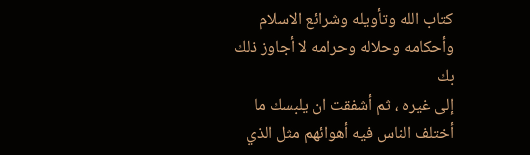كتاب الله وتأويله وشرائع الاسلام وأحكامه وحلاله وحرامه لا أجاوز ذلك بك
إلى غيره ، ثم أشفقت ان يلبسك ما أختلف الناس فيه أهوائهم مثل الذي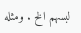لبسهم الخ . ومثله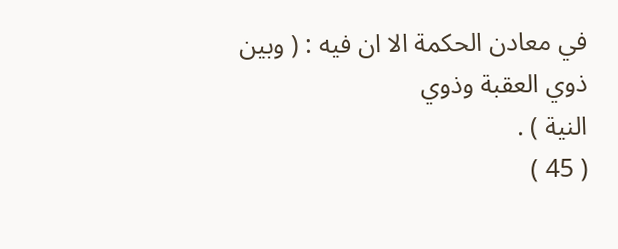في معادن الحكمة الا ان فيه : ( وبين ذوي العقبة وذوي
النية ) .
( 45 )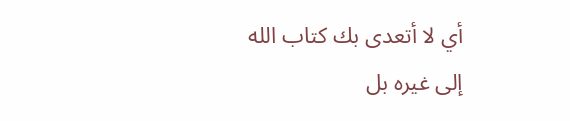أي لا أتعدى بك كتاب الله إلى غيره بل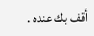أقف بك عنده .